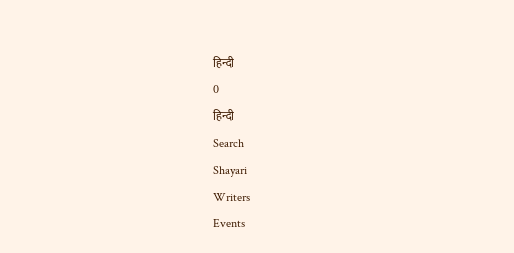हिन्दी
0
हिन्दी
Search
Shayari
Writers
Events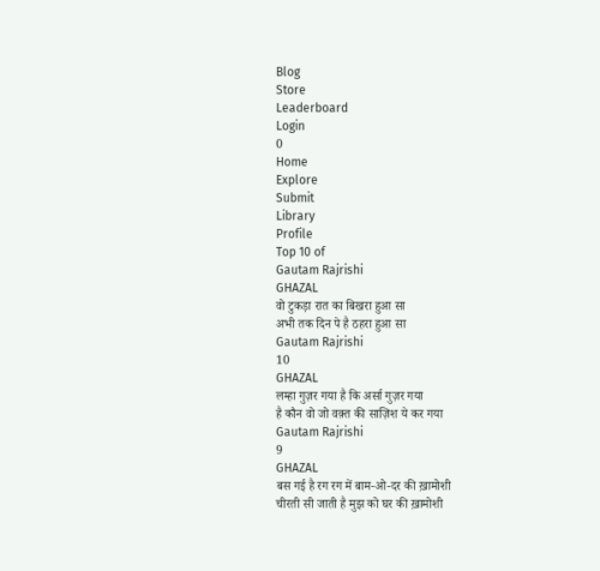Blog
Store
Leaderboard
Login
0
Home
Explore
Submit
Library
Profile
Top 10 of
Gautam Rajrishi
GHAZAL
वो टुकड़ा रात का बिखरा हुआ सा
अभी तक दिन पे है ठहरा हुआ सा
Gautam Rajrishi
10
GHAZAL
लम्हा गुज़र गया है कि अर्सा गुज़र गया
है कौन वो जो वक़्त की साज़िश ये कर गया
Gautam Rajrishi
9
GHAZAL
बस गई है रग रग में बाम-ओ-दर की ख़ामोशी
चीरती सी जाती है मुझ को घर की ख़ामोशी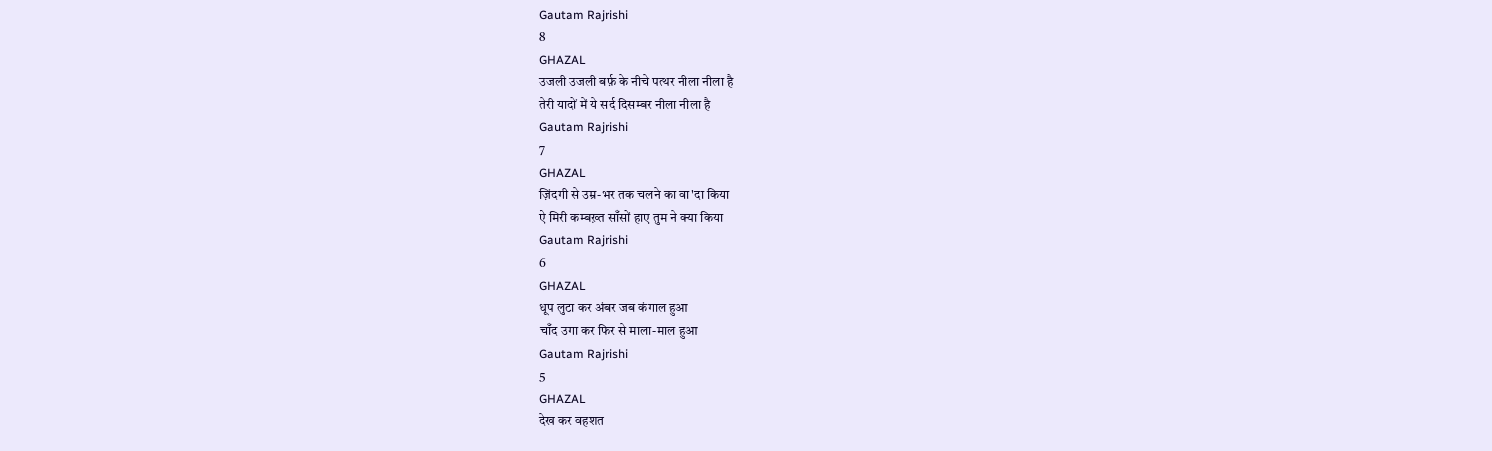Gautam Rajrishi
8
GHAZAL
उजली उजली बर्फ़ के नीचे पत्थर नीला नीला है
तेरी यादों में ये सर्द दिसम्बर नीला नीला है
Gautam Rajrishi
7
GHAZAL
ज़िंदगी से उम्र-भर तक चलने का वा'दा किया
ऐ मिरी कम्बख़्त साँसों हाए तुम ने क्या किया
Gautam Rajrishi
6
GHAZAL
धूप लुटा कर अंबर जब कंगाल हुआ
चाँद उगा कर फिर से माला-माल हुआ
Gautam Rajrishi
5
GHAZAL
देख कर वहशत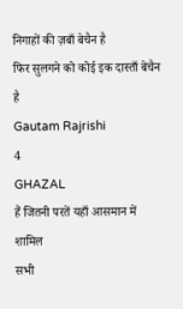निगाहों की ज़बाँ बेचैन है
फिर सुलगने को कोई इक दास्ताँ बेचैन है
Gautam Rajrishi
4
GHAZAL
हैं जितनी परतें यहाँ आसमान में शामिल
सभी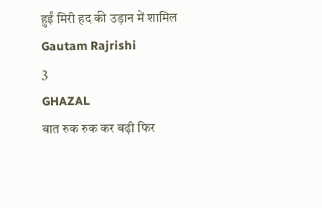हुईं मिरी हद की उड़ान में शामिल
Gautam Rajrishi
3
GHAZAL
बात रुक रुक कर बढ़ी फिर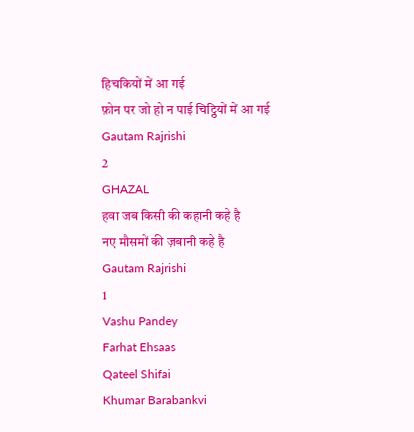हिचकियों में आ गई
फ़ोन पर जो हो न पाई चिट्ठियों में आ गई
Gautam Rajrishi
2
GHAZAL
हवा जब किसी की कहानी कहे है
नए मौसमों की ज़बानी कहे है
Gautam Rajrishi
1
Vashu Pandey
Farhat Ehsaas
Qateel Shifai
Khumar Barabankvi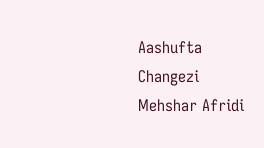Aashufta Changezi
Mehshar Afridi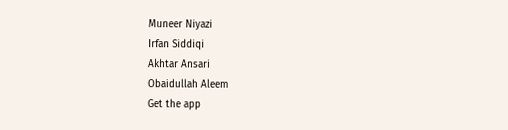Muneer Niyazi
Irfan Siddiqi
Akhtar Ansari
Obaidullah Aleem
Get the app